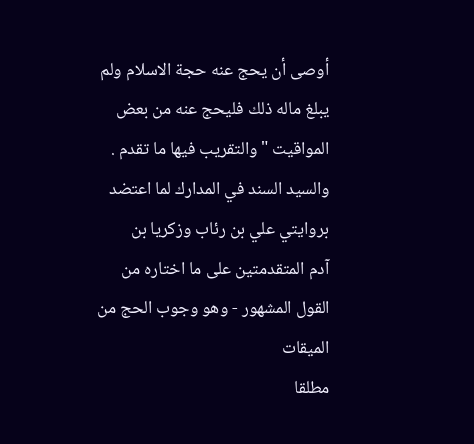أوصى أن يحج عنه حجة الاسلام ولم يبلغ ماله ذلك فليحج عنه من بعض
المواقيت " والتقريب فيها ما تقدم .
والسيد السند في المدارك لما اعتضد بروايتي علي بن رئاب وزكريا بن
آدم المتقدمتين على ما اختاره من القول المشهور - وهو وجوب الحج من الميقات
مطلقا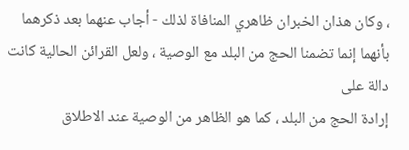، وكان هذان الخبران ظاهري المنافاة لذلك - أجاب عنهما بعد ذكرهما
بأنهما إنما تضمنا الحج من البلد مع الوصية ، ولعل القرائن الحالية كانت دالة على
إرادة الحج من البلد ، كما هو الظاهر من الوصية عند الاطلاق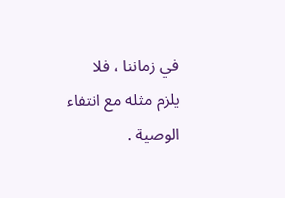في زماننا ، فلا
يلزم مثله مع انتفاء الوصية .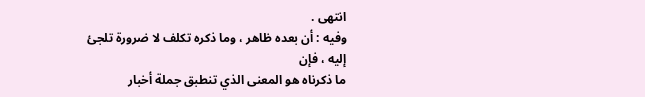انتهى .
وفيه : أن بعده ظاهر ، وما ذكره تكلف لا ضرورة تلجئ إليه ، فإن
ما ذكرناه هو المعنى الذي تنطبق جملة أخبار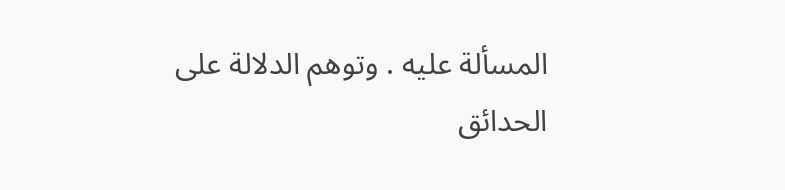المسألة عليه . وتوهم الدلالة على
الحدائق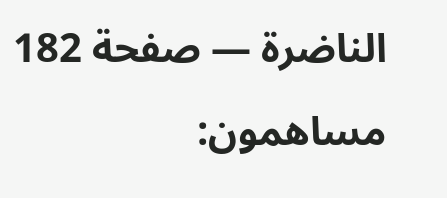الناضرة — صفحة 182
مساهمون: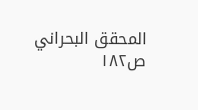المحقق البحراني
ص١٨٢